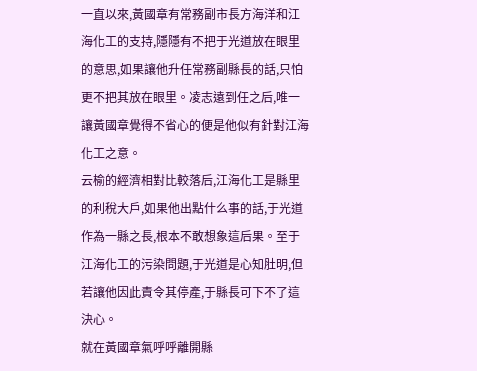一直以來,黃國章有常務副市長方海洋和江海化工的支持,隱隱有不把于光道放在眼里的意思,如果讓他升任常務副縣長的話,只怕更不把其放在眼里。凌志遠到任之后,唯一讓黃國章覺得不省心的便是他似有針對江海化工之意。
云榆的經濟相對比較落后,江海化工是縣里的利稅大戶,如果他出點什么事的話,于光道作為一縣之長,根本不敢想象這后果。至于江海化工的污染問題,于光道是心知肚明,但若讓他因此責令其停產,于縣長可下不了這決心。
就在黃國章氣呼呼離開縣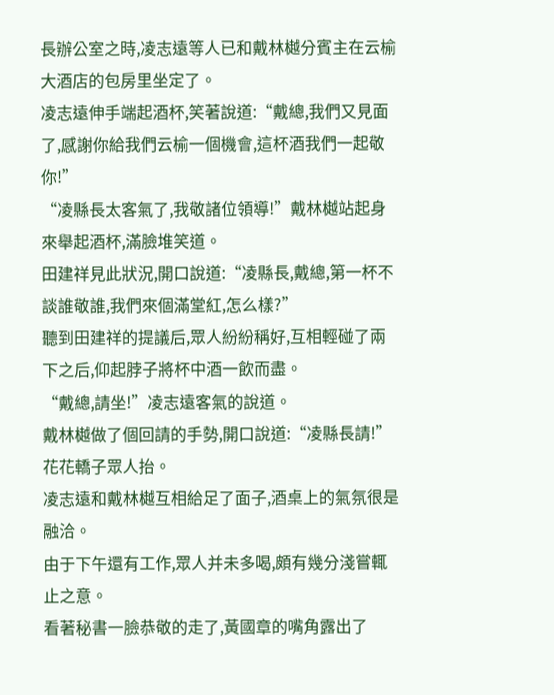長辦公室之時,凌志遠等人已和戴林樾分賓主在云榆大酒店的包房里坐定了。
凌志遠伸手端起酒杯,笑著說道:“戴總,我們又見面了,感謝你給我們云榆一個機會,這杯酒我們一起敬你!”
“凌縣長太客氣了,我敬諸位領導!”戴林樾站起身來舉起酒杯,滿臉堆笑道。
田建祥見此狀況,開口說道:“凌縣長,戴總,第一杯不談誰敬誰,我們來個滿堂紅,怎么樣?”
聽到田建祥的提議后,眾人紛紛稱好,互相輕碰了兩下之后,仰起脖子將杯中酒一飲而盡。
“戴總,請坐!”凌志遠客氣的說道。
戴林樾做了個回請的手勢,開口說道:“凌縣長請!”
花花轎子眾人抬。
凌志遠和戴林樾互相給足了面子,酒桌上的氣氛很是融洽。
由于下午還有工作,眾人并未多喝,頗有幾分淺嘗輒止之意。
看著秘書一臉恭敬的走了,黃國章的嘴角露出了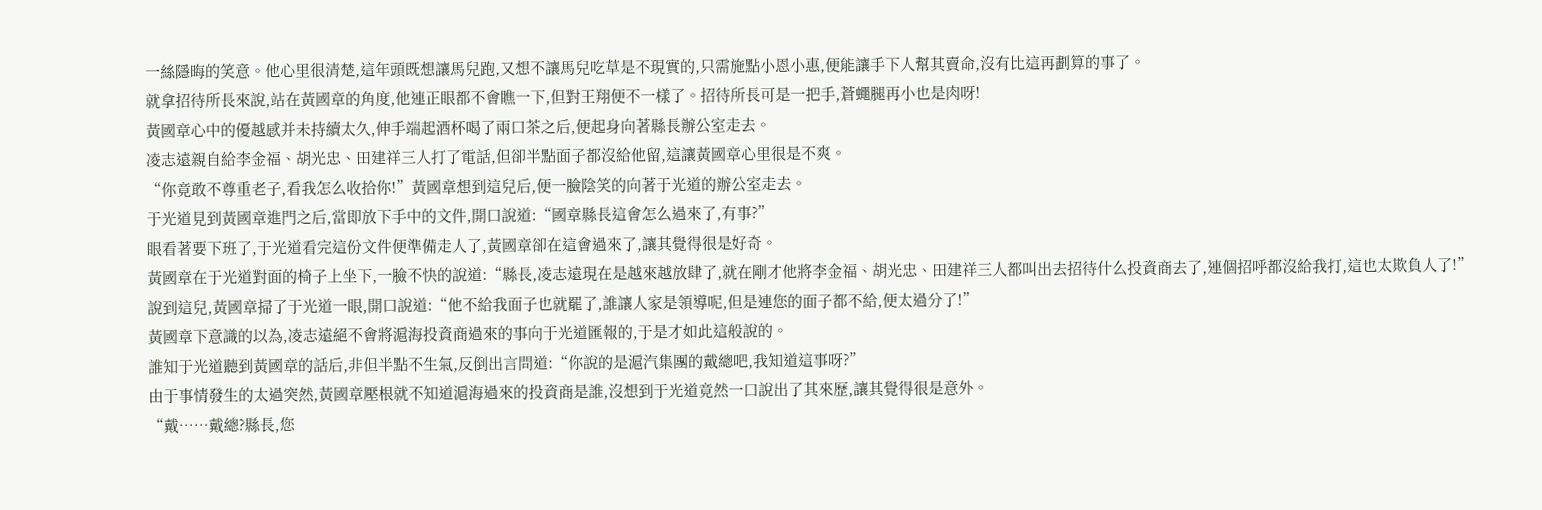一絲隱晦的笑意。他心里很清楚,這年頭既想讓馬兒跑,又想不讓馬兒吃草是不現實的,只需施點小恩小惠,便能讓手下人幫其賣命,沒有比這再劃算的事了。
就拿招待所長來說,站在黃國章的角度,他連正眼都不會瞧一下,但對王翔便不一樣了。招待所長可是一把手,蒼蠅腿再小也是肉呀!
黃國章心中的優越感并未持續太久,伸手端起酒杯喝了兩口茶之后,便起身向著縣長辦公室走去。
凌志遠親自給李金福、胡光忠、田建祥三人打了電話,但卻半點面子都沒給他留,這讓黃國章心里很是不爽。
“你竟敢不尊重老子,看我怎么收拾你!”黃國章想到這兒后,便一臉陰笑的向著于光道的辦公室走去。
于光道見到黃國章進門之后,當即放下手中的文件,開口說道:“國章縣長這會怎么過來了,有事?”
眼看著要下班了,于光道看完這份文件便準備走人了,黃國章卻在這會過來了,讓其覺得很是好奇。
黃國章在于光道對面的椅子上坐下,一臉不快的說道:“縣長,凌志遠現在是越來越放肆了,就在剛才他將李金福、胡光忠、田建祥三人都叫出去招待什么投資商去了,連個招呼都沒給我打,這也太欺負人了!”
說到這兒,黃國章掃了于光道一眼,開口說道:“他不給我面子也就罷了,誰讓人家是領導呢,但是連您的面子都不給,便太過分了!”
黃國章下意識的以為,凌志遠絕不會將滬海投資商過來的事向于光道匯報的,于是才如此這般說的。
誰知于光道聽到黃國章的話后,非但半點不生氣,反倒出言問道:“你說的是滬汽集團的戴總吧,我知道這事呀?”
由于事情發生的太過突然,黃國章壓根就不知道滬海過來的投資商是誰,沒想到于光道竟然一口說出了其來歷,讓其覺得很是意外。
“戴……戴總?縣長,您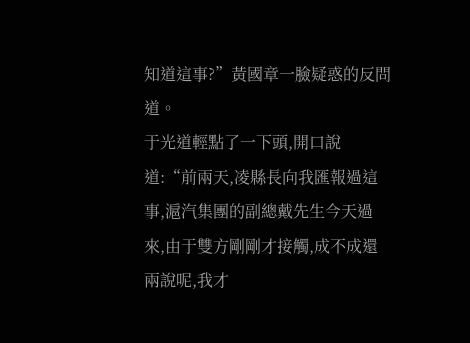知道這事?”黃國章一臉疑惑的反問道。
于光道輕點了一下頭,開口說道:“前兩天,凌縣長向我匯報過這事,滬汽集團的副總戴先生今天過來,由于雙方剛剛才接觸,成不成還兩說呢,我才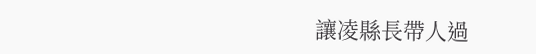讓凌縣長帶人過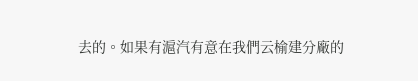去的。如果有滬汽有意在我們云榆建分廠的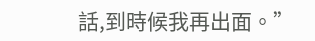話,到時候我再出面。”